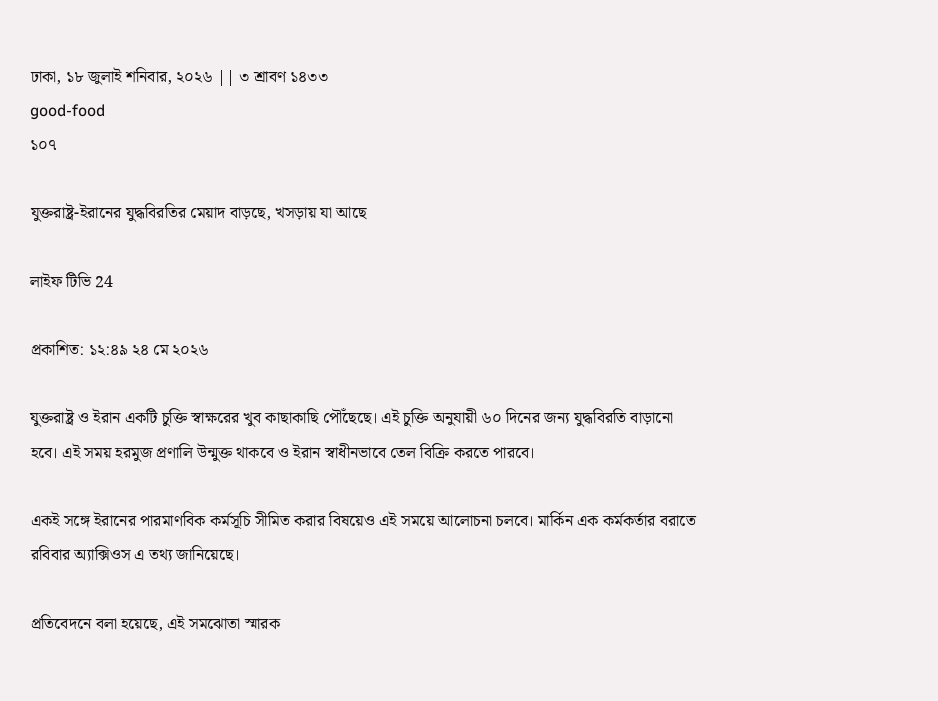ঢাকা, ১৮ জুলাই শনিবার, ২০২৬ || ৩ শ্রাবণ ১৪৩৩
good-food
১০৭

যুক্তরাষ্ট্র-ইরানের যুদ্ধবিরতির মেয়াদ বাড়ছে, খসড়ায় যা আছে

লাইফ টিভি 24

প্রকাশিত: ১২:৪৯ ২৪ মে ২০২৬

যুক্তরাষ্ট্র ও ইরান একটি চুক্তি স্বাক্ষরের খুব কাছাকাছি পৌঁছেছে। এই চুক্তি অনুযায়ী ৬০ দিনের জন্য যুদ্ধবিরতি বাড়ানো হবে। এই সময় হরমুজ প্রণালি উন্মুক্ত থাকবে ও ইরান স্বাধীনভাবে তেল বিক্রি করতে পারবে।

একই সঙ্গে ইরানের পারমাণবিক কর্মসূচি সীমিত করার বিষয়েও এই সময়ে আলোচনা চলবে। মার্কিন এক কর্মকর্তার বরাতে রবিবার অ্যাক্সিওস এ তথ্য জানিয়েছে।

প্রতিবেদনে বলা হয়েছে, এই সমঝোতা স্মারক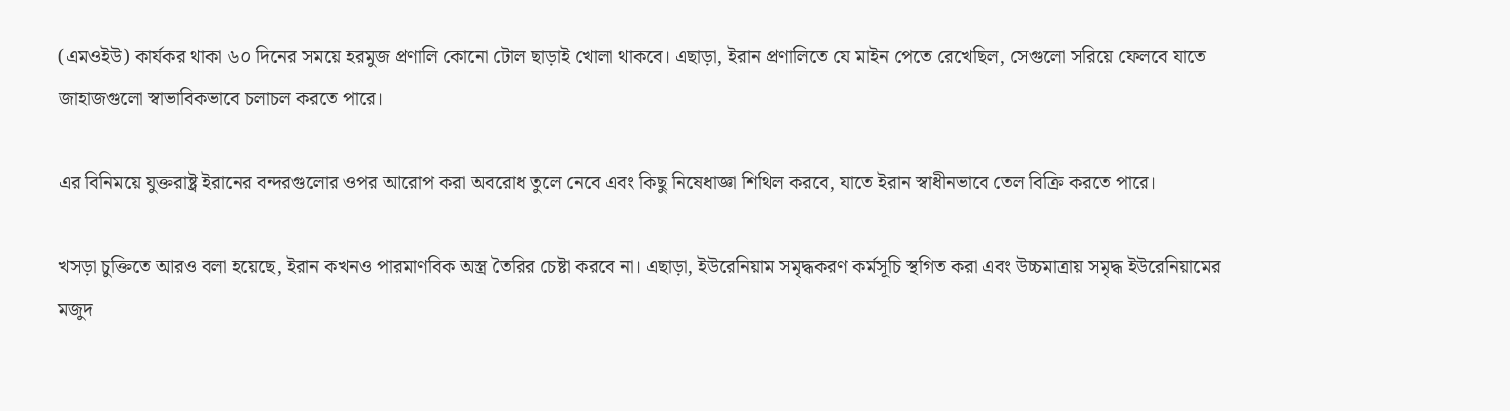(এমওইউ) কার্যকর থাকা ৬০ দিনের সময়ে হরমুজ প্রণালি কোনো টোল ছাড়াই খোলা থাকবে। এছাড়া, ইরান প্রণালিতে যে মাইন পেতে রেখেছিল, সেগুলো সরিয়ে ফেলবে যাতে জাহাজগুলো স্বাভাবিকভাবে চলাচল করতে পারে।

এর বিনিময়ে যুক্তরাষ্ট্র ইরানের বন্দরগুলোর ওপর আরোপ করা অবরোধ তুলে নেবে এবং কিছু নিষেধাজ্ঞা শিথিল করবে, যাতে ইরান স্বাধীনভাবে তেল বিক্রি করতে পারে।

খসড়া চুক্তিতে আরও বলা হয়েছে, ইরান কখনও পারমাণবিক অস্ত্র তৈরির চেষ্টা করবে না। এছাড়া, ইউরেনিয়াম সমৃদ্ধকরণ কর্মসূচি স্থগিত করা এবং উচ্চমাত্রায় সমৃদ্ধ ইউরেনিয়ামের মজুদ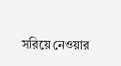সরিয়ে নেওয়ার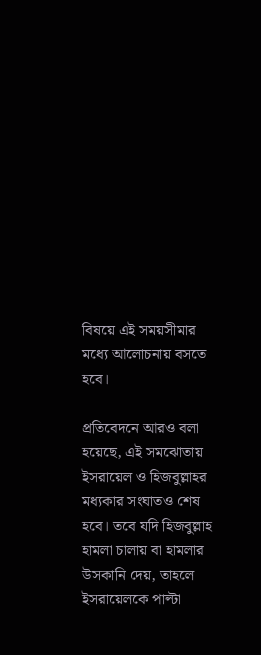বিষয়ে এই সময়সীমার মধ্যে আলোচনায় বসতে হবে।

প্রতিবেদনে আরও বলা হয়েছে, এই সমঝোতায় ইসরায়েল ও হিজবুল্লাহর মধ্যকার সংঘাতও শেষ হবে। তবে যদি হিজবুল্লাহ হামলা চালায় বা হামলার উসকানি দেয়, তাহলে ইসরায়েলকে পাল্টা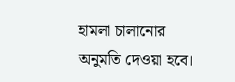হামলা চালানোর অনুমতি দেওয়া হবে।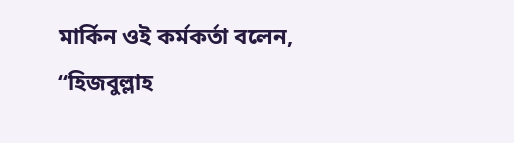মার্কিন ওই কর্মকর্তা বলেন, “হিজবুল্লাহ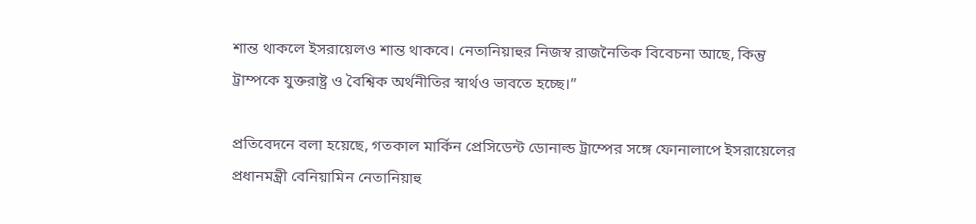শান্ত থাকলে ইসরায়েলও শান্ত থাকবে। নেতানিয়াহুর নিজস্ব রাজনৈতিক বিবেচনা আছে, কিন্তু ট্রাম্পকে যুক্তরাষ্ট্র ও বৈশ্বিক অর্থনীতির স্বার্থও ভাবতে হচ্ছে।”

প্রতিবেদনে বলা হয়েছে, গতকাল মার্কিন প্রেসিডেন্ট ডোনাল্ড ট্রাম্পের সঙ্গে ফোনালাপে ইসরায়েলের প্রধানমন্ত্রী বেনিয়ামিন নেতানিয়াহু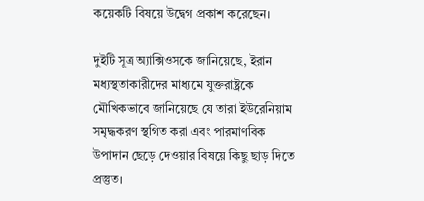কয়েকটি বিষয়ে উদ্বেগ প্রকাশ করেছেন।

দুইটি সূত্র অ্যাক্সিওসকে জানিয়েছে, ইরান মধ্যস্থতাকারীদের মাধ্যমে যুক্তরাষ্ট্রকে মৌখিকভাবে জানিয়েছে যে তারা ইউরেনিয়াম সমৃদ্ধকরণ স্থগিত করা এবং পারমাণবিক উপাদান ছেড়ে দেওয়ার বিষয়ে কিছু ছাড় দিতে প্রস্তুত।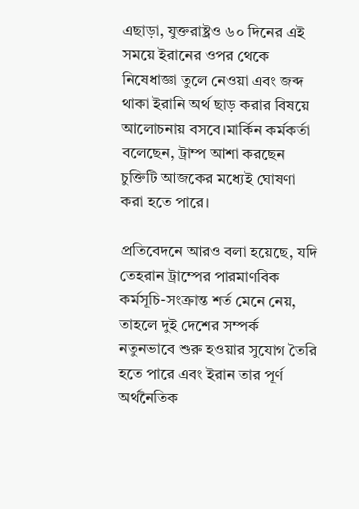এছাড়া, যুক্তরাষ্ট্রও ৬০ দিনের এই সময়ে ইরানের ওপর থেকে নিষেধাজ্ঞা তুলে নেওয়া এবং জব্দ থাকা ইরানি অর্থ ছাড় করার বিষয়ে আলোচনায় বসবে।মার্কিন কর্মকর্তা বলেছেন, ট্রাম্প আশা করছেন চুক্তিটি আজকের মধ্যেই ঘোষণা করা হতে পারে।

প্রতিবেদনে আরও বলা হয়েছে, যদি তেহরান ট্রাম্পের পারমাণবিক কর্মসূচি-সংক্রান্ত শর্ত মেনে নেয়, তাহলে দুই দেশের সম্পর্ক নতুনভাবে শুরু হওয়ার সুযোগ তৈরি হতে পারে এবং ইরান তার পূর্ণ অর্থনৈতিক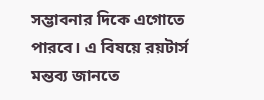সম্ভাবনার দিকে এগোতে পারবে। এ বিষয়ে রয়টার্স মন্তব্য জানতে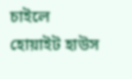চাইলে হোয়াইট হাউস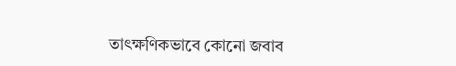তাৎক্ষণিকভাবে কোনো জবাব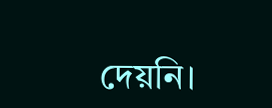দেয়নি।